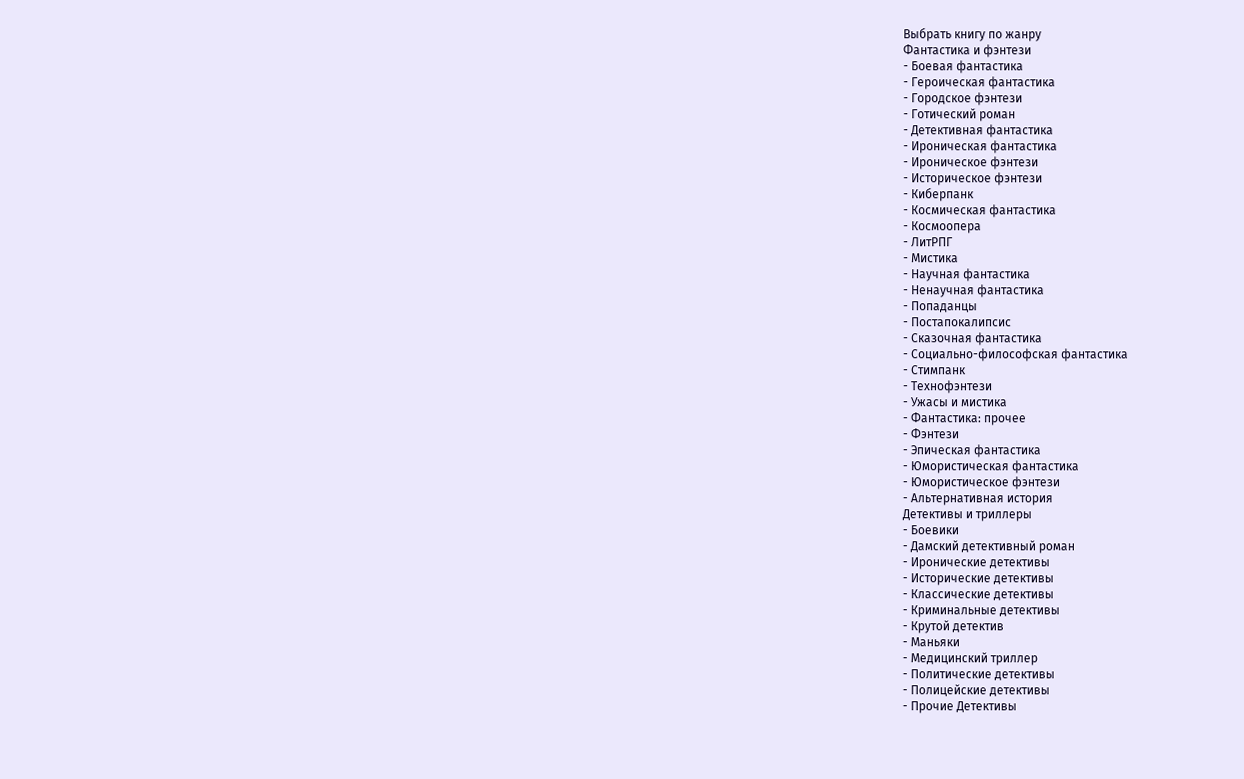Выбрать книгу по жанру
Фантастика и фэнтези
- Боевая фантастика
- Героическая фантастика
- Городское фэнтези
- Готический роман
- Детективная фантастика
- Ироническая фантастика
- Ироническое фэнтези
- Историческое фэнтези
- Киберпанк
- Космическая фантастика
- Космоопера
- ЛитРПГ
- Мистика
- Научная фантастика
- Ненаучная фантастика
- Попаданцы
- Постапокалипсис
- Сказочная фантастика
- Социально-философская фантастика
- Стимпанк
- Технофэнтези
- Ужасы и мистика
- Фантастика: прочее
- Фэнтези
- Эпическая фантастика
- Юмористическая фантастика
- Юмористическое фэнтези
- Альтернативная история
Детективы и триллеры
- Боевики
- Дамский детективный роман
- Иронические детективы
- Исторические детективы
- Классические детективы
- Криминальные детективы
- Крутой детектив
- Маньяки
- Медицинский триллер
- Политические детективы
- Полицейские детективы
- Прочие Детективы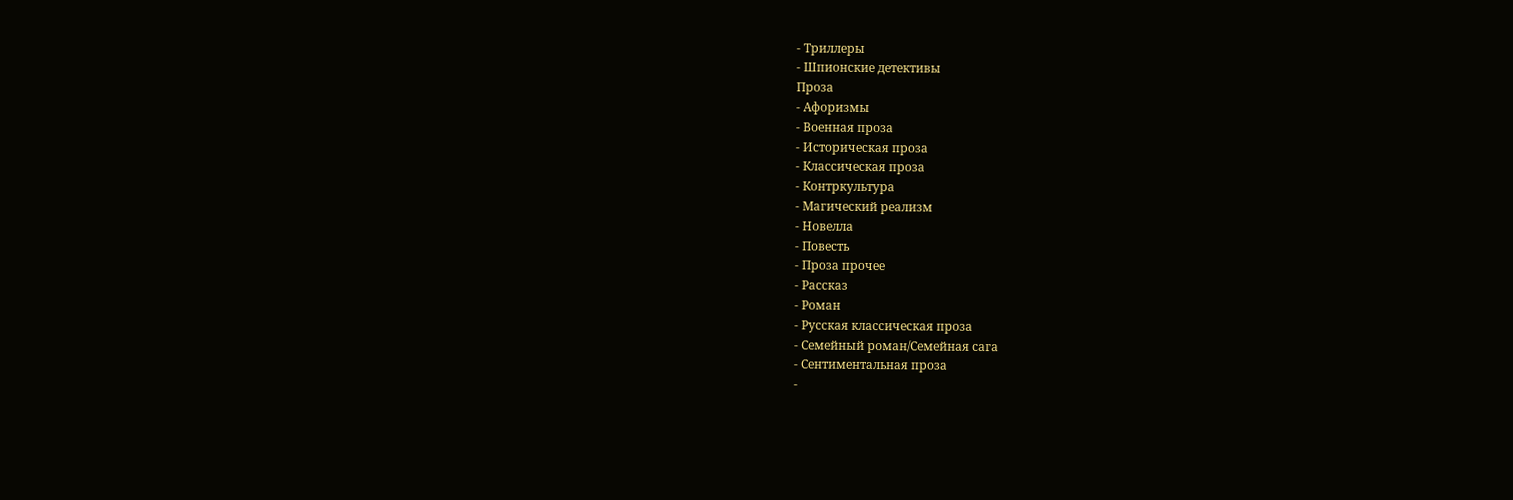- Триллеры
- Шпионские детективы
Проза
- Афоризмы
- Военная проза
- Историческая проза
- Классическая проза
- Контркультура
- Магический реализм
- Новелла
- Повесть
- Проза прочее
- Рассказ
- Роман
- Русская классическая проза
- Семейный роман/Семейная сага
- Сентиментальная проза
-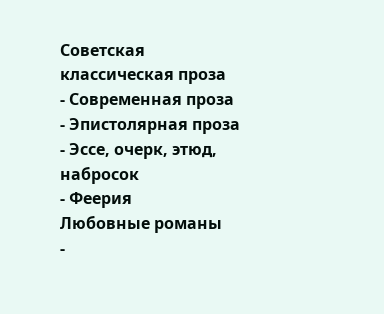Советская классическая проза
- Современная проза
- Эпистолярная проза
- Эссе, очерк, этюд, набросок
- Феерия
Любовные романы
-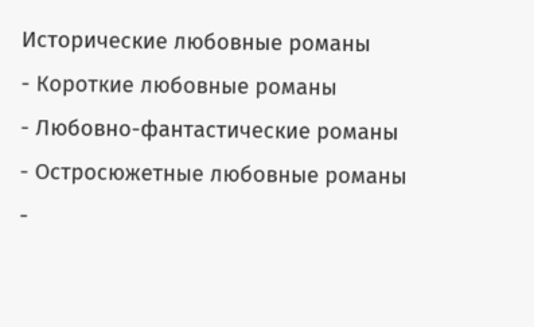Исторические любовные романы
- Короткие любовные романы
- Любовно-фантастические романы
- Остросюжетные любовные романы
-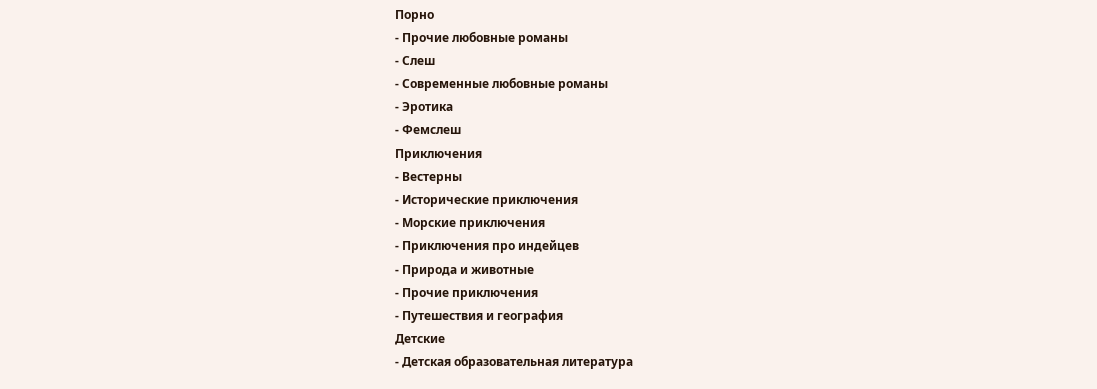Порно
- Прочие любовные романы
- Слеш
- Современные любовные романы
- Эротика
- Фемслеш
Приключения
- Вестерны
- Исторические приключения
- Морские приключения
- Приключения про индейцев
- Природа и животные
- Прочие приключения
- Путешествия и география
Детские
- Детская образовательная литература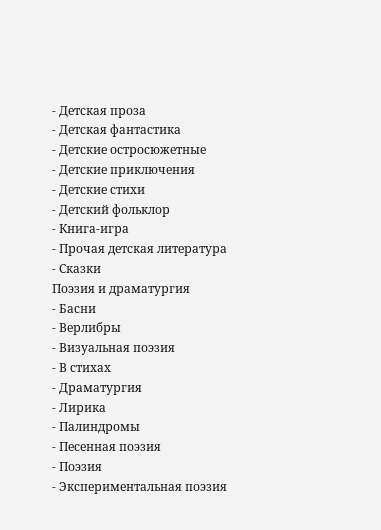- Детская проза
- Детская фантастика
- Детские остросюжетные
- Детские приключения
- Детские стихи
- Детский фольклор
- Книга-игра
- Прочая детская литература
- Сказки
Поэзия и драматургия
- Басни
- Верлибры
- Визуальная поэзия
- В стихах
- Драматургия
- Лирика
- Палиндромы
- Песенная поэзия
- Поэзия
- Экспериментальная поэзия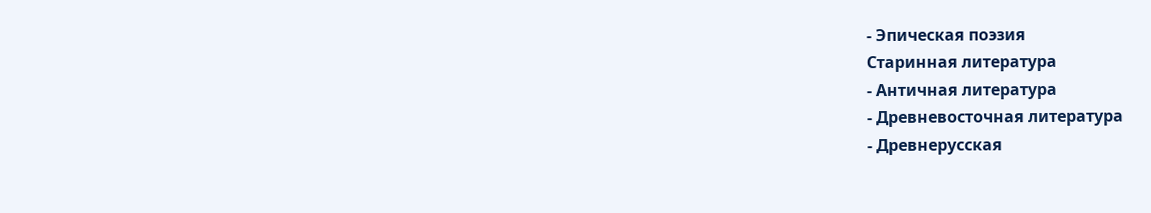- Эпическая поэзия
Старинная литература
- Античная литература
- Древневосточная литература
- Древнерусская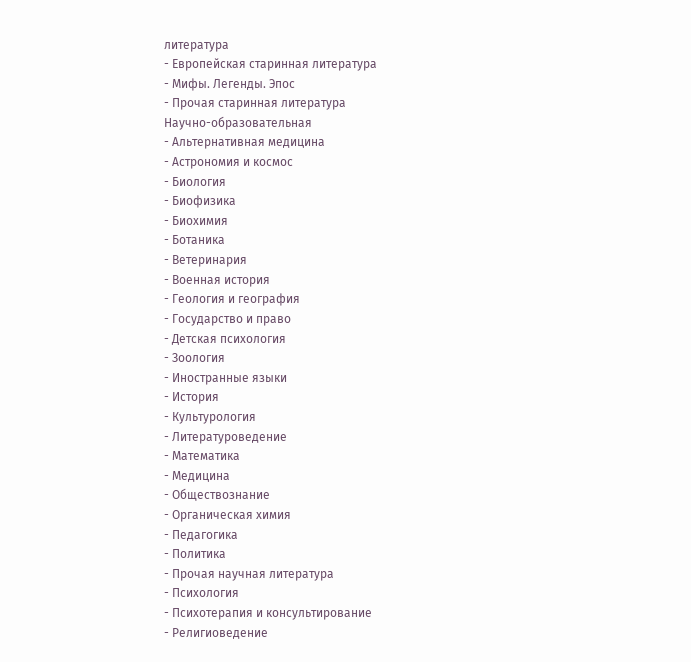литература
- Европейская старинная литература
- Мифы. Легенды. Эпос
- Прочая старинная литература
Научно-образовательная
- Альтернативная медицина
- Астрономия и космос
- Биология
- Биофизика
- Биохимия
- Ботаника
- Ветеринария
- Военная история
- Геология и география
- Государство и право
- Детская психология
- Зоология
- Иностранные языки
- История
- Культурология
- Литературоведение
- Математика
- Медицина
- Обществознание
- Органическая химия
- Педагогика
- Политика
- Прочая научная литература
- Психология
- Психотерапия и консультирование
- Религиоведение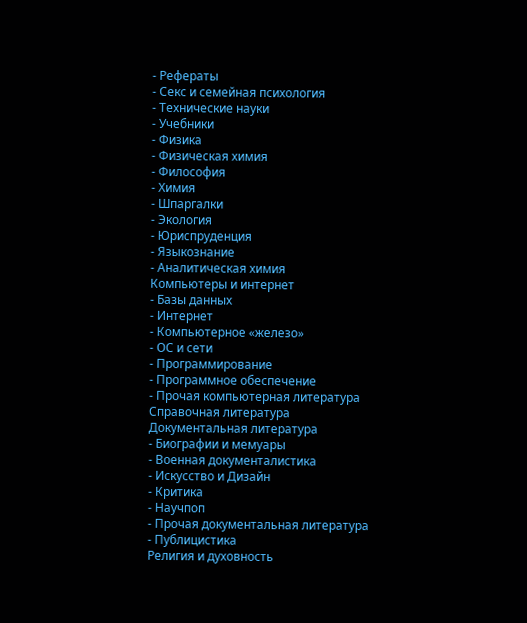- Рефераты
- Секс и семейная психология
- Технические науки
- Учебники
- Физика
- Физическая химия
- Философия
- Химия
- Шпаргалки
- Экология
- Юриспруденция
- Языкознание
- Аналитическая химия
Компьютеры и интернет
- Базы данных
- Интернет
- Компьютерное «железо»
- ОС и сети
- Программирование
- Программное обеспечение
- Прочая компьютерная литература
Справочная литература
Документальная литература
- Биографии и мемуары
- Военная документалистика
- Искусство и Дизайн
- Критика
- Научпоп
- Прочая документальная литература
- Публицистика
Религия и духовность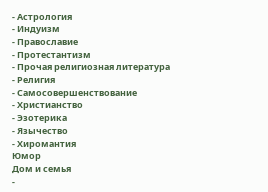- Астрология
- Индуизм
- Православие
- Протестантизм
- Прочая религиозная литература
- Религия
- Самосовершенствование
- Христианство
- Эзотерика
- Язычество
- Хиромантия
Юмор
Дом и семья
-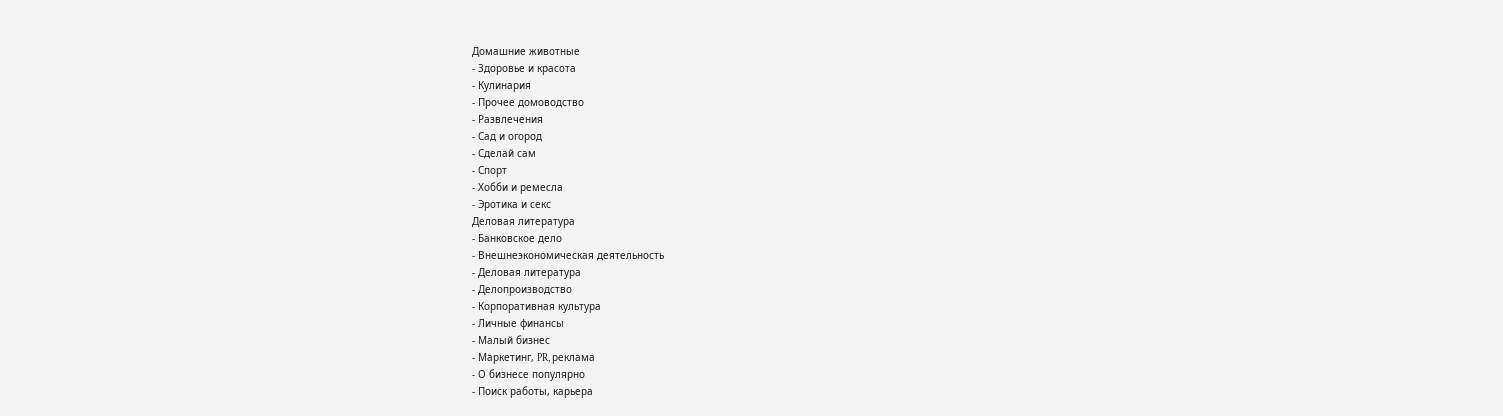Домашние животные
- Здоровье и красота
- Кулинария
- Прочее домоводство
- Развлечения
- Сад и огород
- Сделай сам
- Спорт
- Хобби и ремесла
- Эротика и секс
Деловая литература
- Банковское дело
- Внешнеэкономическая деятельность
- Деловая литература
- Делопроизводство
- Корпоративная культура
- Личные финансы
- Малый бизнес
- Маркетинг, PR, реклама
- О бизнесе популярно
- Поиск работы, карьера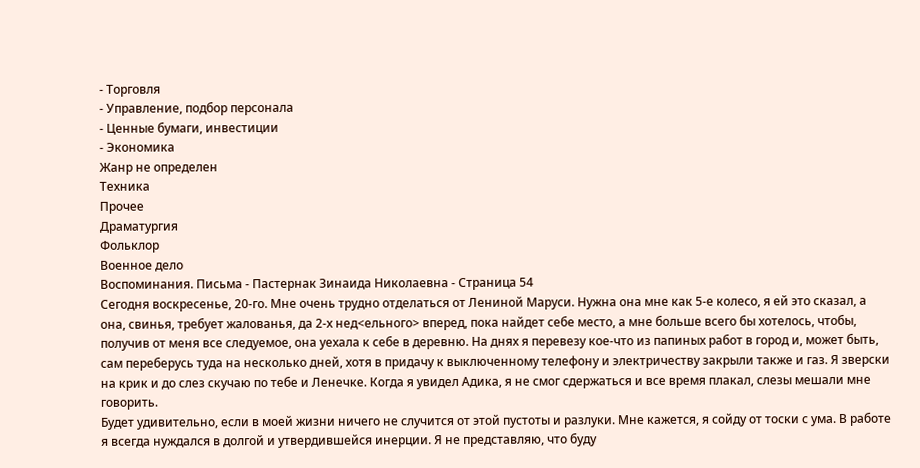- Торговля
- Управление, подбор персонала
- Ценные бумаги, инвестиции
- Экономика
Жанр не определен
Техника
Прочее
Драматургия
Фольклор
Военное дело
Воспоминания. Письма - Пастернак Зинаида Николаевна - Страница 54
Сегодня воскресенье, 20-го. Мне очень трудно отделаться от Лениной Маруси. Нужна она мне как 5-е колесо, я ей это сказал, а она, свинья, требует жалованья, да 2-х нед<ельного> вперед, пока найдет себе место, а мне больше всего бы хотелось, чтобы, получив от меня все следуемое, она уехала к себе в деревню. На днях я перевезу кое-что из папиных работ в город и, может быть, сам переберусь туда на несколько дней, хотя в придачу к выключенному телефону и электричеству закрыли также и газ. Я зверски на крик и до слез скучаю по тебе и Ленечке. Когда я увидел Адика, я не смог сдержаться и все время плакал, слезы мешали мне говорить.
Будет удивительно, если в моей жизни ничего не случится от этой пустоты и разлуки. Мне кажется, я сойду от тоски с ума. В работе я всегда нуждался в долгой и утвердившейся инерции. Я не представляю, что буду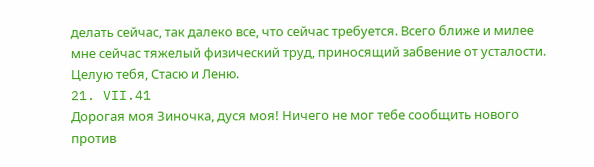делать сейчас, так далеко все, что сейчас требуется. Всего ближе и милее мне сейчас тяжелый физический труд, приносящий забвение от усталости. Целую тебя, Стасю и Леню.
21. VII.41
Дорогая моя Зиночка, дуся моя! Ничего не мог тебе сообщить нового против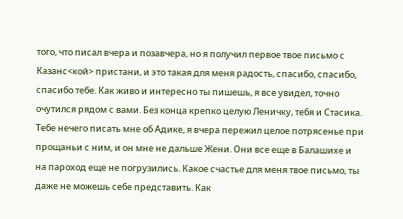того, что писал вчера и позавчера, но я получил первое твое письмо с Казанс<кой> пристани, и это такая для меня радость, спасибо, спасибо, спасибо тебе. Как живо и интересно ты пишешь, я все увидел, точно очутился рядом с вами. Без конца крепко целую Леничку, тебя и Стасика. Тебе нечего писать мне об Адике, я вчера пережил целое потрясенье при прощаньи с ним, и он мне не дальше Жени. Они все еще в Балашихе и на пароход еще не погрузились. Какое счастье для меня твое письмо, ты даже не можешь себе представить. Как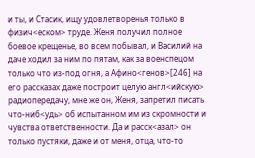и ты, и Стасик, ищу удовлетворенья только в физич<еском> труде. Женя получил полное боевое крещенье, во всем побывал, и Василий на даче ходил за ним по пятам, как за военспецом только что из-под огня, а Афино<генов>[246] на его рассказах даже построит целую англ<ийскую> радиопередачу, мне же он, Женя, запретил писать что-ниб<удь> об испытанном им из скромности и чувства ответственности. Да и расск<азал> он только пустяки, даже и от меня, отца, что-то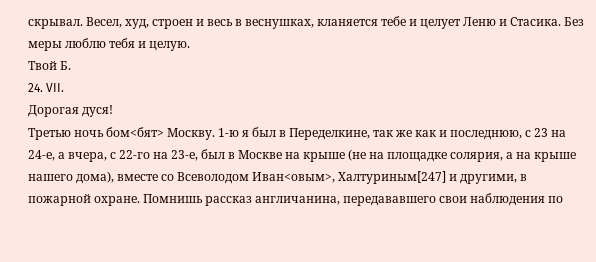скрывал. Весел, худ, строен и весь в веснушках, кланяется тебе и целует Леню и Стасика. Без меры люблю тебя и целую.
Твой Б.
24. VII.
Дорогая дуся!
Третью ночь бом<бят> Москву. 1-ю я был в Переделкине, так же как и последнюю, с 23 на 24-е, а вчера, с 22-го на 23-е, был в Москве на крыше (не на площадке солярия, а на крыше нашего дома), вместе со Всеволодом Иван<овым>, Халтуриным[247] и другими, в пожарной охране. Помнишь рассказ англичанина, передававшего свои наблюдения по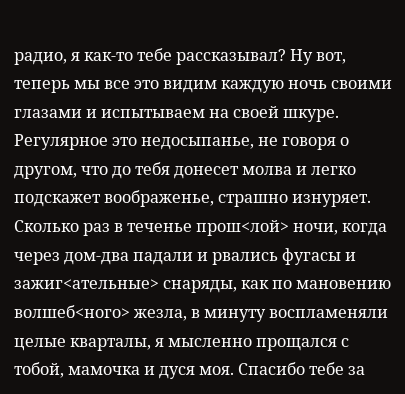радио, я как-то тебе рассказывал? Ну вот, теперь мы все это видим каждую ночь своими глазами и испытываем на своей шкуре. Регулярное это недосыпанье, не говоря о другом, что до тебя донесет молва и легко подскажет воображенье, страшно изнуряет. Сколько раз в теченье прош<лой> ночи, когда через дом-два падали и рвались фугасы и зажиг<ательные> снаряды, как по мановению волшеб<ного> жезла, в минуту воспламеняли целые кварталы, я мысленно прощался с тобой, мамочка и дуся моя. Спасибо тебе за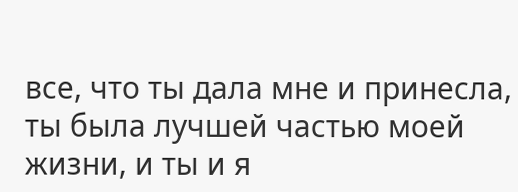все, что ты дала мне и принесла, ты была лучшей частью моей жизни, и ты и я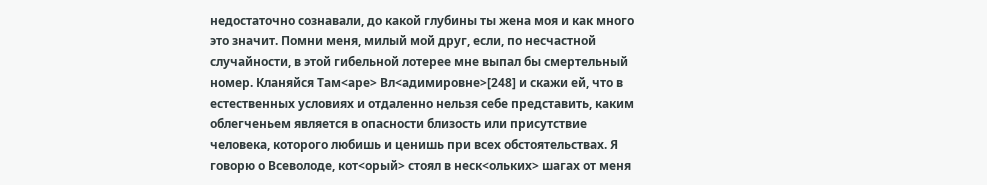недостаточно сознавали, до какой глубины ты жена моя и как много это значит. Помни меня, милый мой друг, если, по несчастной случайности, в этой гибельной лотерее мне выпал бы смертельный номер. Кланяйся Там<аре> Вл<адимировне>[248] и скажи ей, что в естественных условиях и отдаленно нельзя себе представить, каким облегченьем является в опасности близость или присутствие человека, которого любишь и ценишь при всех обстоятельствах. Я говорю о Всеволоде, кот<орый> стоял в неск<ольких> шагах от меня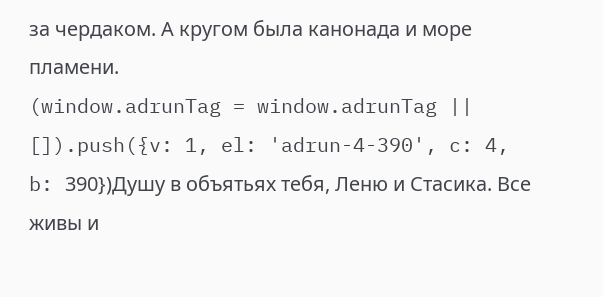за чердаком. А кругом была канонада и море пламени.
(window.adrunTag = window.adrunTag || []).push({v: 1, el: 'adrun-4-390', c: 4, b: 390})Душу в объятьях тебя, Леню и Стасика. Все живы и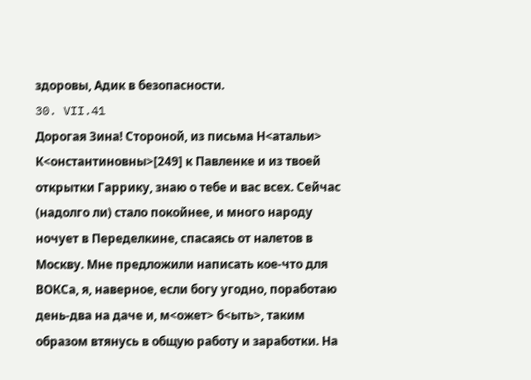здоровы, Адик в безопасности.
30. VII.41
Дорогая Зина! Стороной, из письма Н<атальи> К<онстантиновны>[249] к Павленке и из твоей открытки Гаррику, знаю о тебе и вас всех. Сейчас (надолго ли) стало покойнее, и много народу ночует в Переделкине, спасаясь от налетов в Москву. Мне предложили написать кое-что для ВОКСа, я, наверное, если богу угодно, поработаю день-два на даче и, м<ожет> б<ыть>, таким образом втянусь в общую работу и заработки. На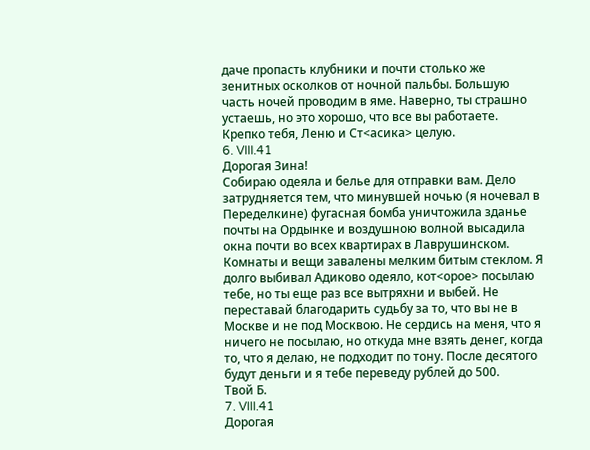даче пропасть клубники и почти столько же зенитных осколков от ночной пальбы. Большую часть ночей проводим в яме. Наверно, ты страшно устаешь, но это хорошо, что все вы работаете. Крепко тебя, Леню и Ст<асика> целую.
6. VIII.41
Дорогая Зина!
Собираю одеяла и белье для отправки вам. Дело затрудняется тем, что минувшей ночью (я ночевал в Переделкине) фугасная бомба уничтожила зданье почты на Ордынке и воздушною волной высадила окна почти во всех квартирах в Лаврушинском. Комнаты и вещи завалены мелким битым стеклом. Я долго выбивал Адиково одеяло, кот<орое> посылаю тебе, но ты еще раз все вытряхни и выбей. Не переставай благодарить судьбу за то, что вы не в Москве и не под Москвою. Не сердись на меня, что я ничего не посылаю, но откуда мне взять денег, когда то, что я делаю, не подходит по тону. После десятого будут деньги и я тебе переведу рублей до 500.
Твой Б.
7. VIII.41
Дорогая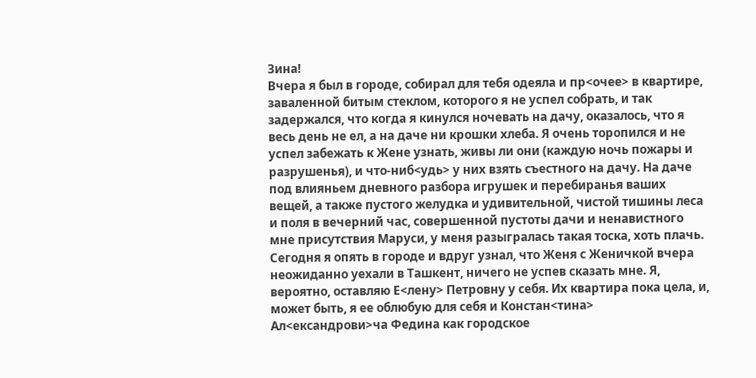Зина!
Вчера я был в городе, собирал для тебя одеяла и пр<очее> в квартире, заваленной битым стеклом, которого я не успел собрать, и так задержался, что когда я кинулся ночевать на дачу, оказалось, что я весь день не ел, а на даче ни крошки хлеба. Я очень торопился и не успел забежать к Жене узнать, живы ли они (каждую ночь пожары и разрушенья), и что-ниб<удь> у них взять съестного на дачу. На даче под влияньем дневного разбора игрушек и перебиранья ваших вещей, а также пустого желудка и удивительной, чистой тишины леса и поля в вечерний час, совершенной пустоты дачи и ненавистного мне присутствия Маруси, у меня разыгралась такая тоска, хоть плачь. Сегодня я опять в городе и вдруг узнал, что Женя с Женичкой вчера неожиданно уехали в Ташкент, ничего не успев сказать мне. Я, вероятно, оставляю Е<лену> Петровну у себя. Их квартира пока цела, и, может быть, я ее облюбую для себя и Констан<тина> Ал<ександрови>ча Федина как городское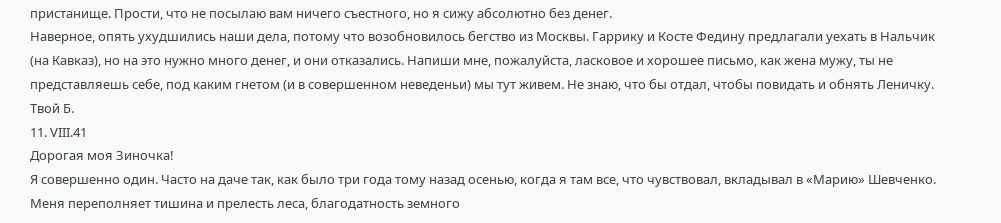пристанище. Прости, что не посылаю вам ничего съестного, но я сижу абсолютно без денег.
Наверное, опять ухудшились наши дела, потому что возобновилось бегство из Москвы. Гаррику и Косте Федину предлагали уехать в Нальчик (на Кавказ), но на это нужно много денег, и они отказались. Напиши мне, пожалуйста, ласковое и хорошее письмо, как жена мужу, ты не представляешь себе, под каким гнетом (и в совершенном неведеньи) мы тут живем. Не знаю, что бы отдал, чтобы повидать и обнять Леничку.
Твой Б.
11. VIII.41
Дорогая моя Зиночка!
Я совершенно один. Часто на даче так, как было три года тому назад осенью, когда я там все, что чувствовал, вкладывал в «Марию» Шевченко. Меня переполняет тишина и прелесть леса, благодатность земного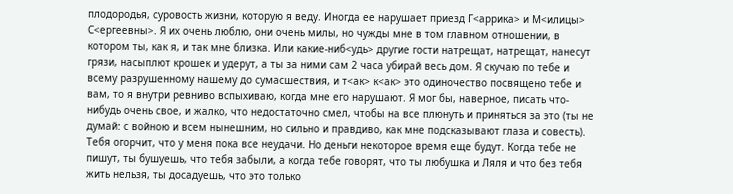плодородья, суровость жизни, которую я веду. Иногда ее нарушает приезд Г<аррика> и М<илицы> С<ергеевны>. Я их очень люблю, они очень милы, но чужды мне в том главном отношении, в котором ты, как я, и так мне близка. Или какие-ниб<удь> другие гости натрещат, натрещат, нанесут грязи, насыплют крошек и удерут, а ты за ними сам 2 часа убирай весь дом. Я скучаю по тебе и всему разрушенному нашему до сумасшествия, и т<ак> к<ак> это одиночество посвящено тебе и вам, то я внутри ревниво вспыхиваю, когда мне его нарушают. Я мог бы, наверное, писать что-нибудь очень свое, и жалко, что недостаточно смел, чтобы на все плюнуть и приняться за это (ты не думай: с войною и всем нынешним, но сильно и правдиво, как мне подсказывают глаза и совесть). Тебя огорчит, что у меня пока все неудачи. Но деньги некоторое время еще будут. Когда тебе не пишут, ты бушуешь, что тебя забыли, а когда тебе говорят, что ты любушка и Ляля и что без тебя жить нельзя, ты досадуешь, что это только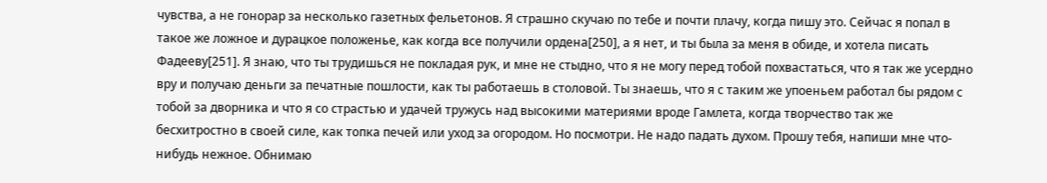чувства, а не гонорар за несколько газетных фельетонов. Я страшно скучаю по тебе и почти плачу, когда пишу это. Сейчас я попал в такое же ложное и дурацкое положенье, как когда все получили ордена[250], а я нет, и ты была за меня в обиде, и хотела писать Фадееву[251]. Я знаю, что ты трудишься не покладая рук, и мне не стыдно, что я не могу перед тобой похвастаться, что я так же усердно вру и получаю деньги за печатные пошлости, как ты работаешь в столовой. Ты знаешь, что я с таким же упоеньем работал бы рядом с тобой за дворника и что я со страстью и удачей тружусь над высокими материями вроде Гамлета, когда творчество так же бесхитростно в своей силе, как топка печей или уход за огородом. Но посмотри. Не надо падать духом. Прошу тебя, напиши мне что-нибудь нежное. Обнимаю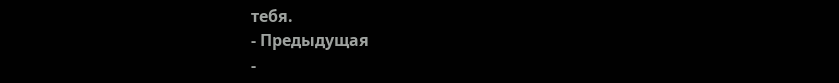тебя.
- Предыдущая
-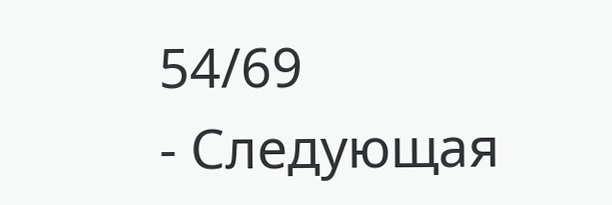54/69
- Следующая